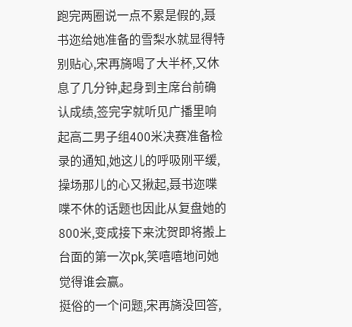跑完两圈说一点不累是假的,聂书迩给她准备的雪梨水就显得特别贴心,宋再旖喝了大半杯,又休息了几分钟,起身到主席台前确认成绩,签完字就听见广播里响起高二男子组400米决赛准备检录的通知,她这儿的呼吸刚平缓,操场那儿的心又揪起,聂书迩喋喋不休的话题也因此从复盘她的800米,变成接下来沈贺即将搬上台面的第一次pk,笑嘻嘻地问她觉得谁会赢。
挺俗的一个问题,宋再旖没回答,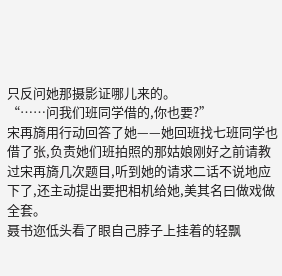只反问她那摄影证哪儿来的。
“……问我们班同学借的,你也要?”
宋再旖用行动回答了她——她回班找七班同学也借了张,负责她们班拍照的那姑娘刚好之前请教过宋再旖几次题目,听到她的请求二话不说地应下了,还主动提出要把相机给她,美其名曰做戏做全套。
聂书迩低头看了眼自己脖子上挂着的轻飘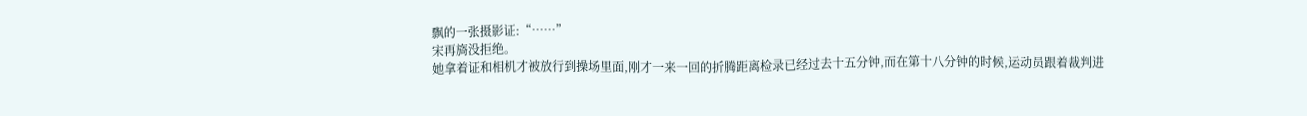飘的一张摄影证:“……”
宋再旖没拒绝。
她拿着证和相机才被放行到操场里面,刚才一来一回的折腾距离检录已经过去十五分钟,而在第十八分钟的时候,运动员跟着裁判进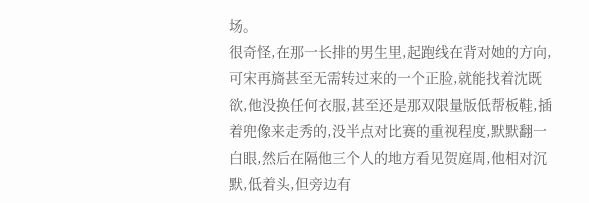场。
很奇怪,在那一长排的男生里,起跑线在背对她的方向,可宋再旖甚至无需转过来的一个正脸,就能找着沈既欲,他没换任何衣服,甚至还是那双限量版低帮板鞋,插着兜像来走秀的,没半点对比赛的重视程度,默默翻一白眼,然后在隔他三个人的地方看见贺庭周,他相对沉默,低着头,但旁边有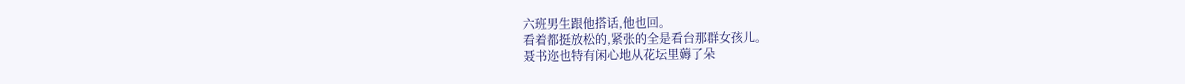六班男生跟他搭话,他也回。
看着都挺放松的,紧张的全是看台那群女孩儿。
聂书迩也特有闲心地从花坛里薅了朵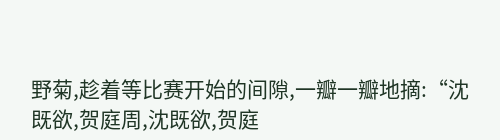野菊,趁着等比赛开始的间隙,一瓣一瓣地摘:“沈既欲,贺庭周,沈既欲,贺庭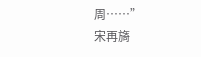周……”
宋再旖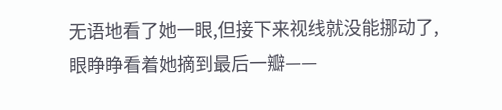无语地看了她一眼,但接下来视线就没能挪动了,眼睁睁看着她摘到最后一瓣——